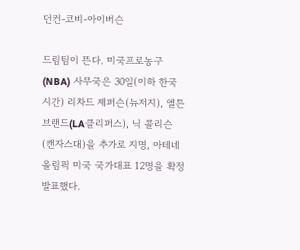던컨-코비-아이버슨

드림팀이 뜬다. 미국프로농구(NBA) 사무국은 30일(이하 한국시간) 리차드 제퍼슨(뉴저지), 엘튼 브랜드(LA클리퍼스), 닉 콜리슨(캔자스대)을 추가로 지명, 아테네 올림픽 미국 국가대표 12명을 확정발표했다.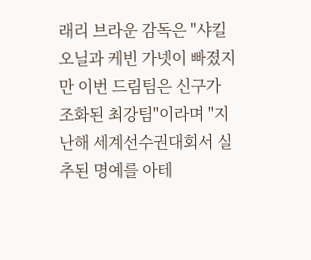래리 브라운 감독은 "샤킬 오닐과 케빈 가넷이 빠졌지만 이번 드림팀은 신구가 조화된 최강팀"이라며 "지난해 세계선수권대회서 실추된 명예를 아테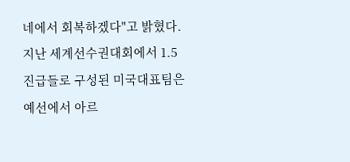네에서 회복하겠다"고 밝혔다. 지난 세계선수권대회에서 1.5진급들로 구성된 미국대표팀은 예선에서 아르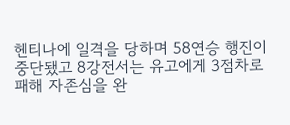헨티나에 일격을 당하며 58연승 행진이 중단됐고 8강전서는 유고에게 3점차로 패해 자존심을 완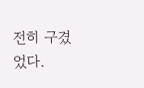전히 구겼었다.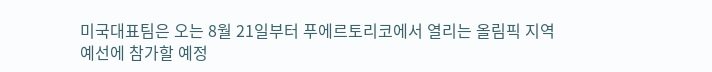미국대표팀은 오는 8월 21일부터 푸에르토리코에서 열리는 올림픽 지역예선에 참가할 예정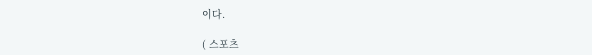이다.

( 스포츠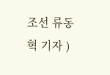조선 류동혁 기자 )